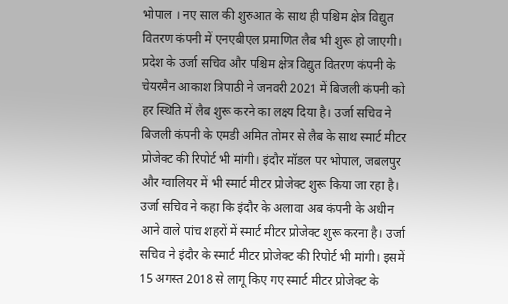भोपाल । नए साल की शुरुआत के साथ ही पश्चिम क्षेत्र विद्युत वितरण कंपनी में एनएबीएल प्रमाणित लैब भी शुरू हो जाएगी। प्रदेश के उर्जा सचिव और पश्चिम क्षेत्र विद्युत वितरण कंपनी के चेयरमैन आकाश त्रिपाठी ने जनवरी 2021 में बिजली कंपनी को हर स्थिति में लैब शुरू करने का लक्ष्य दिया है। उर्जा सचिव ने बिजली कंपनी के एमडी अमित तोमर से लैब के साथ स्मार्ट मीटर प्रोजेक्ट की रिपोर्ट भी मांगी। इंदौर मॉडल पर भोपाल, जबलपुर और ग्वालियर में भी स्मार्ट मीटर प्रोजेक्ट शुरू किया जा रहा है।
उर्जा सचिव ने कहा कि इंदौर के अलावा अब कंपनी के अधीन आने वाले पांच शहरों में स्मार्ट मीटर प्रोजेक्ट शुरू करना है। उर्जा सचिव ने इंदौर के स्मार्ट मीटर प्रोजेक्ट की रिपोर्ट भी मांगी। इसमें 15 अगस्त 2018 से लागू किए गए स्मार्ट मीटर प्रोजेक्ट के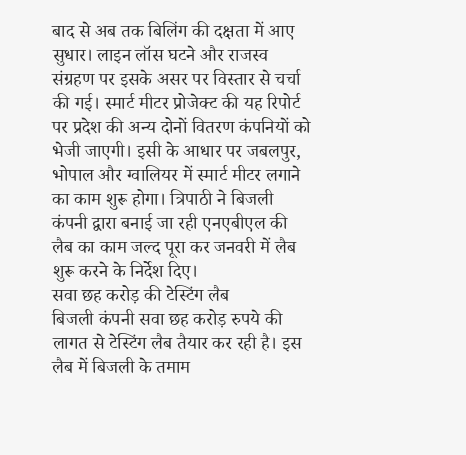बाद से अब तक बिलिंग की दक्षता में आए सुधार। लाइन लॉस घटने और राजस्व संग्रहण पर इसके असर पर विस्तार से चर्चा की गई। स्मार्ट मीटर प्रोजेक्ट की यह रिपोर्ट पर प्रदेश की अन्य दोनों वितरण कंपनियों को भेजी जाएगी। इसी के आधार पर जबलपुर, भोपाल और ग्वालियर में स्मार्ट मीटर लगाने का काम शुरू होगा। त्रिपाठी ने बिजली कंपनी द्वारा बनाई जा रही एनएबीएल की लैब का काम जल्द पूरा कर जनवरी में लैब शुरू करने के निर्देश दिए।
सवा छह करोड़ की टेस्टिंग लैब
बिजली कंपनी सवा छह करोड़ रुपये की लागत से टेस्टिंग लैब तैयार कर रही है। इस लैब में बिजली के तमाम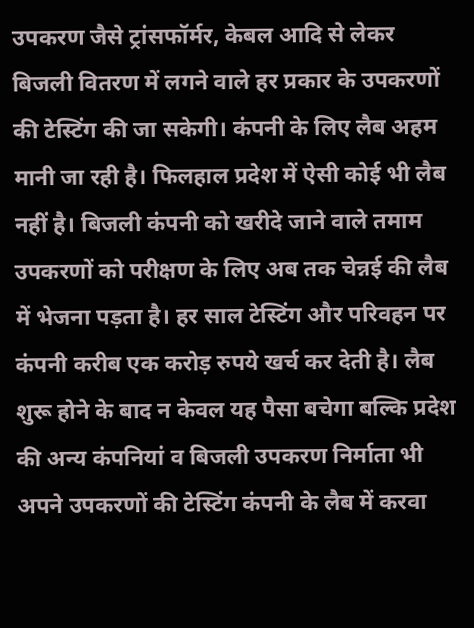उपकरण जैसे ट्रांसफॉर्मर, केबल आदि से लेकर बिजली वितरण में लगने वाले हर प्रकार के उपकरणों की टेस्टिंग की जा सकेगी। कंपनी के लिए लैब अहम मानी जा रही है। फिलहाल प्रदेश में ऐसी कोई भी लैब नहीं है। बिजली कंपनी को खरीदे जाने वाले तमाम उपकरणों को परीक्षण के लिए अब तक चेन्नई की लैब में भेजना पड़ता है। हर साल टेस्टिंग और परिवहन पर कंपनी करीब एक करोड़ रुपये खर्च कर देती है। लैब शुरू होने के बाद न केवल यह पैसा बचेगा बल्कि प्रदेश की अन्य कंपनियां व बिजली उपकरण निर्माता भी अपने उपकरणों की टेस्टिंग कंपनी के लैब में करवा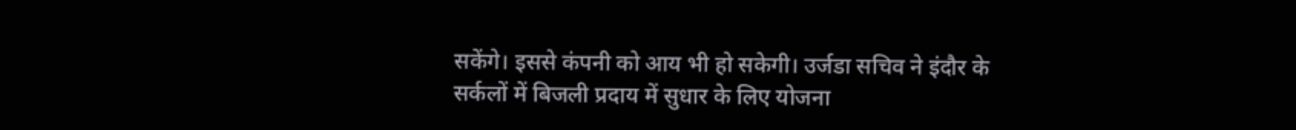सकेंगे। इससे कंपनी को आय भी हो सकेगी। उर्जडा सचिव ने इंदौर के सर्कलों में बिजली प्रदाय में सुधार के लिए योजना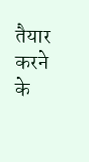तैयार करने के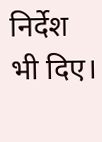निर्देश भी दिए।